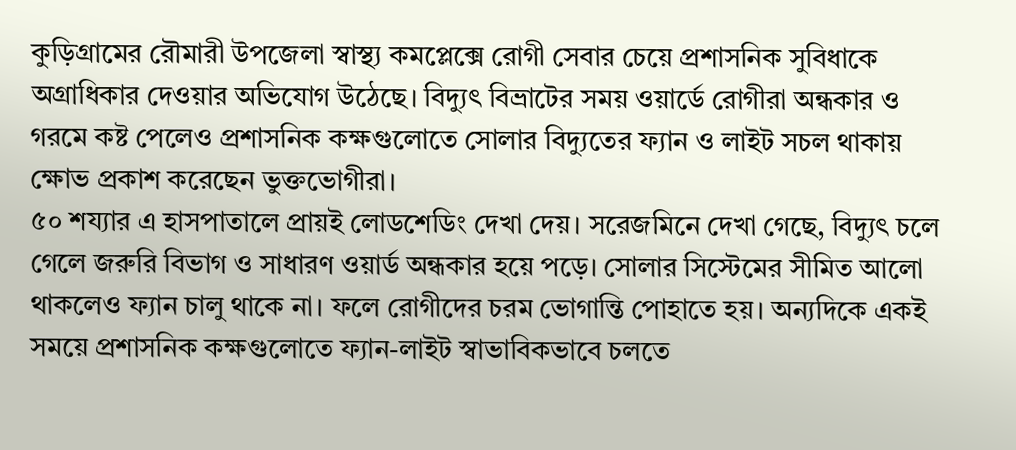কুড়িগ্রামের রৌমারী উপজেলা স্বাস্থ্য কমপ্লেক্সে রোগী সেবার চেয়ে প্রশাসনিক সুবিধাকে অগ্রাধিকার দেওয়ার অভিযোগ উঠেছে। বিদ্যুৎ বিভ্রাটের সময় ওয়ার্ডে রোগীরা অন্ধকার ও গরমে কষ্ট পেলেও প্রশাসনিক কক্ষগুলোতে সোলার বিদ্যুতের ফ্যান ও লাইট সচল থাকায় ক্ষোভ প্রকাশ করেছেন ভুক্তভোগীরা।
৫০ শয্যার এ হাসপাতালে প্রায়ই লোডশেডিং দেখা দেয়। সরেজমিনে দেখা গেছে, বিদ্যুৎ চলে গেলে জরুরি বিভাগ ও সাধারণ ওয়ার্ড অন্ধকার হয়ে পড়ে। সোলার সিস্টেমের সীমিত আলো থাকলেও ফ্যান চালু থাকে না। ফলে রোগীদের চরম ভোগান্তি পোহাতে হয়। অন্যদিকে একই সময়ে প্রশাসনিক কক্ষগুলোতে ফ্যান-লাইট স্বাভাবিকভাবে চলতে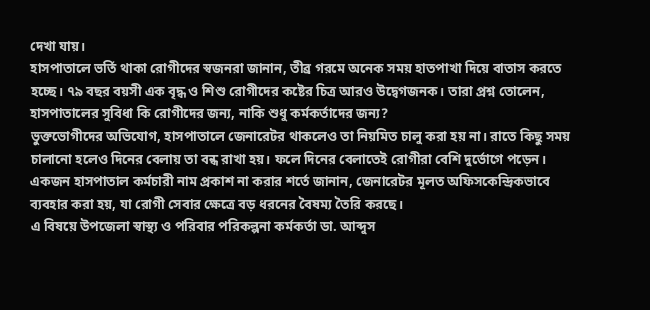দেখা যায়।
হাসপাতালে ভর্তি থাকা রোগীদের স্বজনরা জানান, তীব্র গরমে অনেক সময় হাতপাখা দিয়ে বাতাস করতে হচ্ছে। ৭৯ বছর বয়সী এক বৃদ্ধ ও শিশু রোগীদের কষ্টের চিত্র আরও উদ্বেগজনক। তারা প্রশ্ন তোলেন, হাসপাতালের সুবিধা কি রোগীদের জন্য, নাকি শুধু কর্মকর্তাদের জন্য?
ভুক্তভোগীদের অভিযোগ, হাসপাতালে জেনারেটর থাকলেও তা নিয়মিত চালু করা হয় না। রাতে কিছু সময় চালানো হলেও দিনের বেলায় তা বন্ধ রাখা হয়। ফলে দিনের বেলাতেই রোগীরা বেশি দুর্ভোগে পড়েন।
একজন হাসপাতাল কর্মচারী নাম প্রকাশ না করার শর্তে জানান, জেনারেটর মূলত অফিসকেন্দ্রিকভাবে ব্যবহার করা হয়, যা রোগী সেবার ক্ষেত্রে বড় ধরনের বৈষম্য তৈরি করছে।
এ বিষয়ে উপজেলা স্বাস্থ্য ও পরিবার পরিকল্পনা কর্মকর্তা ডা. আব্দুস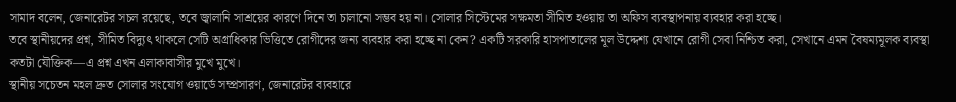সামাদ বলেন, জেনারেটর সচল রয়েছে, তবে জ্বালানি সাশ্রয়ের কারণে দিনে তা চালানো সম্ভব হয় না। সোলার সিস্টেমের সক্ষমতা সীমিত হওয়ায় তা অফিস ব্যবস্থাপনায় ব্যবহার করা হচ্ছে।
তবে স্থানীয়দের প্রশ্ন, সীমিত বিদ্যুৎ থাকলে সেটি অগ্রাধিকার ভিত্তিতে রোগীদের জন্য ব্যবহার করা হচ্ছে না কেন? একটি সরকারি হাসপাতালের মূল উদ্দেশ্য যেখানে রোগী সেবা নিশ্চিত করা, সেখানে এমন বৈষম্যমূলক ব্যবস্থা কতটা যৌক্তিক—এ প্রশ্ন এখন এলাকাবাসীর মুখে মুখে।
স্থানীয় সচেতন মহল দ্রুত সোলার সংযোগ ওয়ার্ডে সম্প্রসারণ, জেনারেটর ব্যবহারে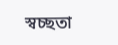স্বচ্ছতা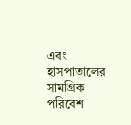এবং হাসপাতালের সামগ্রিক পরিবেশ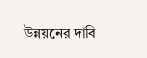উন্নয়নের দাবি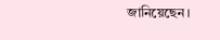জানিয়েছেন।